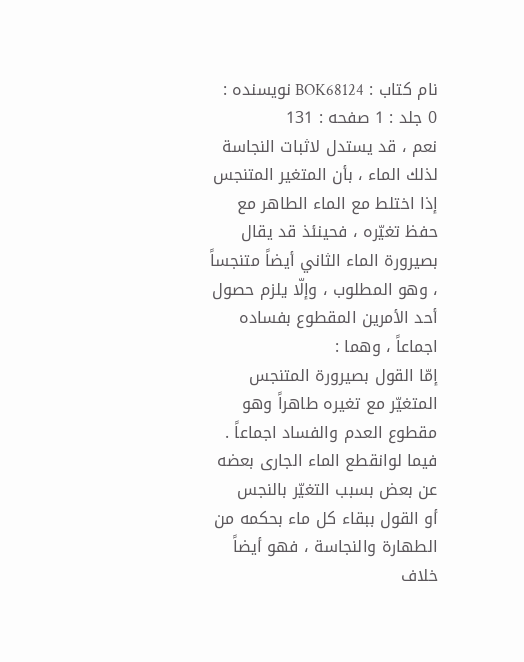نام کتاب : BOK68124 نویسنده : 0 جلد : 1 صفحه : 131
نعم ، قد يستدل لاثبات النجاسة لذلك الماء ، بأن المتغير المتنجس إذا اختلط مع الماء الطاهر مع حفظ تغيّره ، فحينئذ قد يقال بصيرورة الماء الثاني أيضاً متنجساً ، وهو المطلوب ، وإلّا يلزم حصول أحد الأمرين المقطوع بفساده اجماعاً ، وهما :
إمّا القول بصيرورة المتنجس المتغيّر مع تغيره طاهراً وهو مقطوع العدم والفساد اجماعاً .
فيما لوانقطع الماء الجارى بعضه عن بعض بسبب التغيّر بالنجس
أو القول ببقاء كل ماء بحكمه من الطهارة والنجاسة ، فهو أيضاً خلاف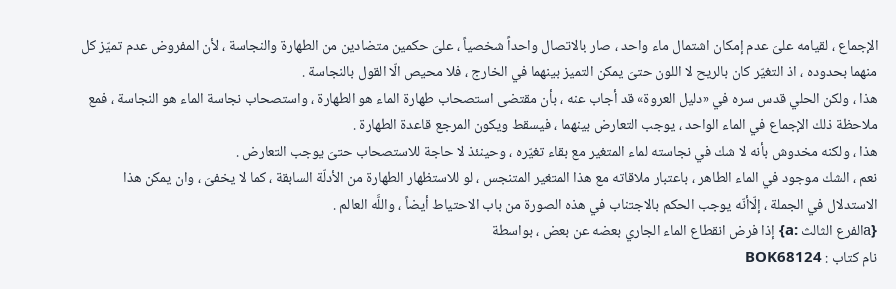الإجماع ، لقيامه علىَ عدم إمكان اشتمال ماء واحد ، صار بالاتصال واحداً شخصياً ، علىَ حكمين متضادين من الطهارة والنجاسة ، لأن المفروض عدم تميّز كل منهما بحدوده ، اذ التغيّر كان بالريح لا اللون حتىَ يمكن التميز بينهما في الخارج ، فلا محيص الّا القول بالنجاسة .
هذا ، ولكن الحلي قدس سره في «دليل العروة» قد أجاب عنه ، بأن مقتضى استصحاب طهارة الماء هو الطهارة ، واستصحاب نجاسة الماء هو النجاسة ، فمع ملاحظة ذلك الإجماع في الماء الواحد ، يوجب التعارض بينهما ، فيسقط ويكون المرجع قاعدة الطهارة .
هذا ، ولكنه مخدوش بأنه لا شك في نجاسته لماء المتغير مع بقاء تغيّره ، وحينئذ لا حاجة للاستصحاب حتىَ يوجب التعارض .
نعم ، الشك موجود في الماء الطاهر ، باعتبار ملاقاته مع هذا المتغير المتنجس ، لو للاستظهار الطهارة من الأدلّة السابقة ، كما لا يخفىَ ، وان يمكن هذا الاستدلال في الجملة ، إلّاأنّه يوجب الحكم بالاجتناب في هذه الصورة من باب الاحتياط أيضاً ، واللَّه العالم .
{aالفرع الثالث :a} إذا فرض انقطاع الماء الجاري بعضه عن بعض ، بواسطة
نام کتاب : BOK68124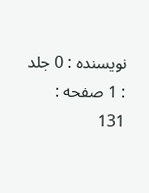نویسنده : 0 جلد : 1 صفحه : 131